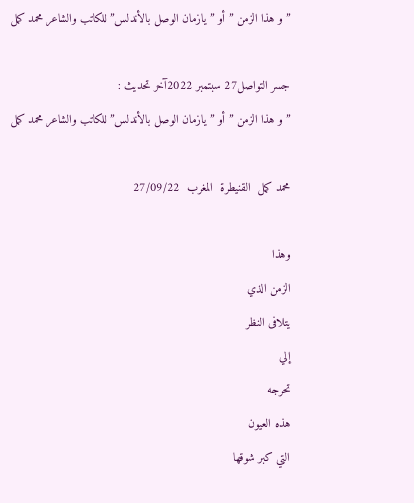” و هذا الزمن ” أو ” يازمان الوصل بالأندلس” للكاتب والشاعر محمد كمل

جسر التواصل27 سبتمبر 2022آخر تحديث :
” و هذا الزمن ” أو ” يازمان الوصل بالأندلس” للكاتب والشاعر محمد كمل

محمد كمل  القنيطرة  المغرب  27/09/22

وهذا
الزمن الذي
يتلافى النظر
إلي
تحرجه
هذه العيون
التي كبر شوقها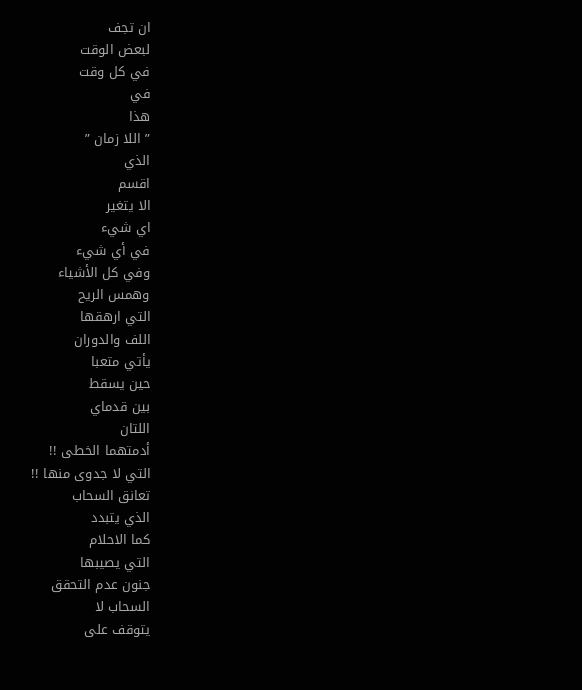ان تجف
لبعض الوقت
في كل وقت
في
هذا
” اللا زمان ”
الذي
اقسم
الا يتغير
اي شيء
في أي شيء
وفي كل الأشياء
وهمس الريح
التي ارهقها
اللف والدوران
يأتي متعبا
حين يسقط
بين قدماي
اللتان
أدمتهما الخطى !!
التي لا جدوى منها !!
تعانق السحاب
الذي يتبدد
كما الاحلام
التي يصيبها
جنون عدم التحقق
السحاب لا
يتوقف على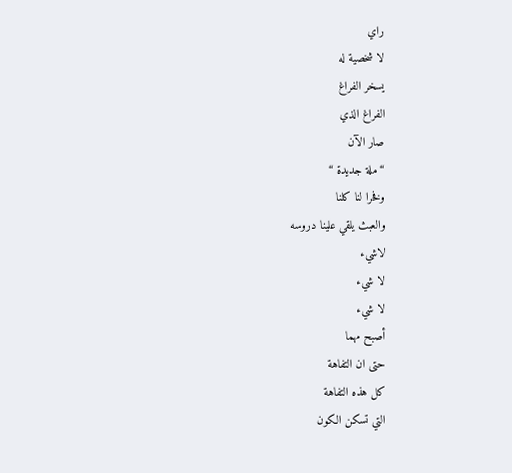راي
لا شخصية له
يسخر الفراغ
الفراغ الذي
صار الآن
“ملة جديدة “
وفخرا لنا كلنا
والعبث يلقي علينا دروسه
لاشيء
لا شيء
لا شيء
أصبح مهما
حتى ان التفاهة
كل هذه التفاهة
التي تسكن الكون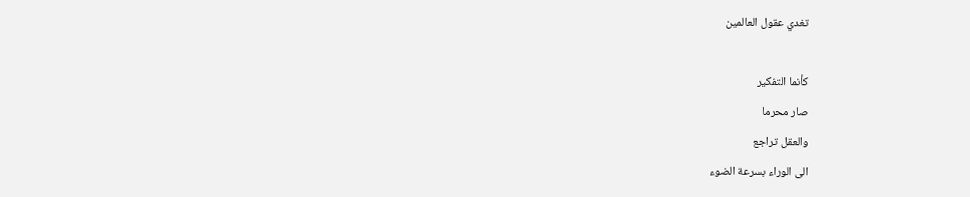تغدي عقول العالمين

كأنما التفكير
صار محرما
والعقل تراجع
الى الوراء بسرعة الضوء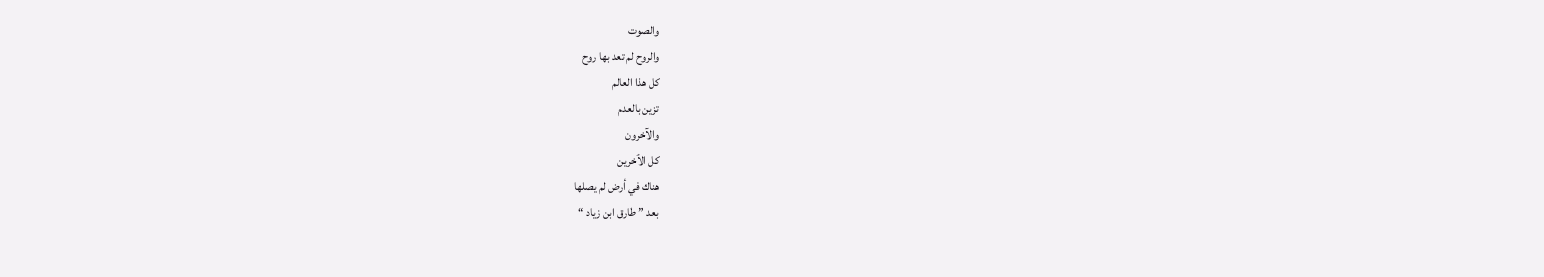والصوت
والروح لم تعد بها روح
كل هذا العالم
تزين بالعدم
والآخرون
كل الٱخرين
هناك في أرض لم يصلها
بعد ” طارق ابن زياد “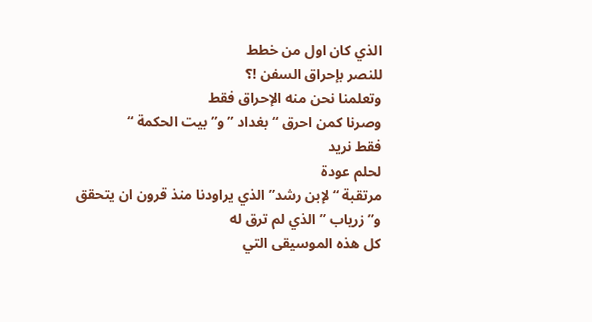الذي كان اول من خطط
للنصر بإحراق السفن !؟
وتعلمنا نحن منه الإحراق فقط
وصرنا كمن احرق “بغداد ” و” بيت الحكمة “
فقط نريد
لحلم عودة
مرتقبة “لإبن رشد” الذي يراودنا منذ قرون ان يتحقق
و” زرياب ” الذي لم ترق له
كل هذه الموسيقى التي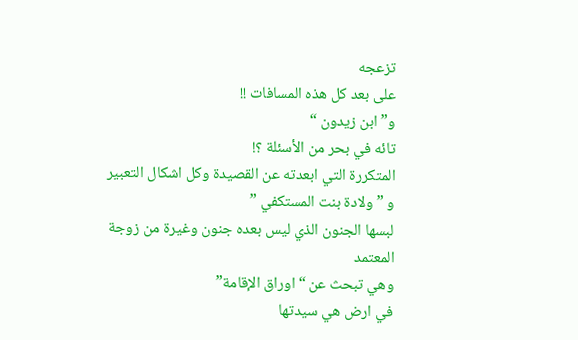تزعجه
على بعد كل هذه المسافات !!
و” ابن زيدون “
تائه في بحر من الأسئلة ؟!
المتكررة التي ابعدته عن القصيدة وكل اشكال التعبير
و ” ولادة بنت المستكفي ”
لبسها الجنون الذي ليس بعده جنون وغيرة من زوجة المعتمد
وهي تبحث عن “اوراق الإقامة”
في ارض هي سيدتها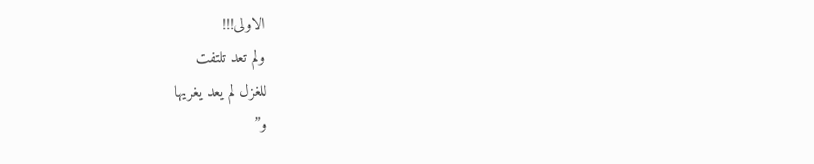الاولى!!!
ولم تعد تلتفت
للغزل لم يعد يغريها
و”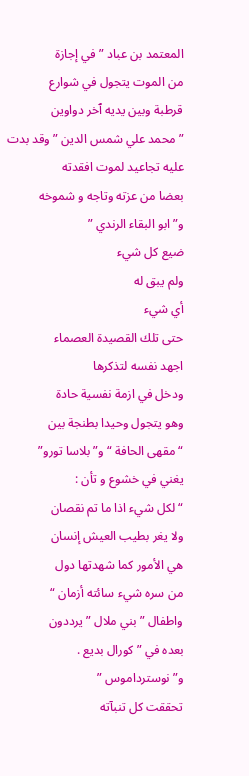المعتمد بن عباد ” في إجازة
من الموت يتجول في شوارع
قرطبة وبين يديه ٱخر دواوين
” محمد علي شمس الدين ” وقد بدت عليه تجاعيد لموت افقدته
بعضا من عزته وتاجه و شموخه
و” ابو البقاء الرندي ”
ضيع كل شيء
ولم يبق له
أي شيء
حتى تلك القصيدة العصماء
اجهد نفسه لتذكرها
ودخل في ازمة نفسية حادة
وهو يتجول وحيدا بطنجة بين
“مقهى الحافة “و”بلاسا تورو”
يغني في خشوع و تأن :
“لكل شيء اذا ما تم نقصان
ولا يغر بطيب العيش إنسان
هي الأمور كما شهدتها دول
من سره شيء سائته أزمان “
واطفال ” بني ملال ” يرددون
بعده في ” كورال بديع .
و” نوسترداموس ”
تحققت كل تنبآته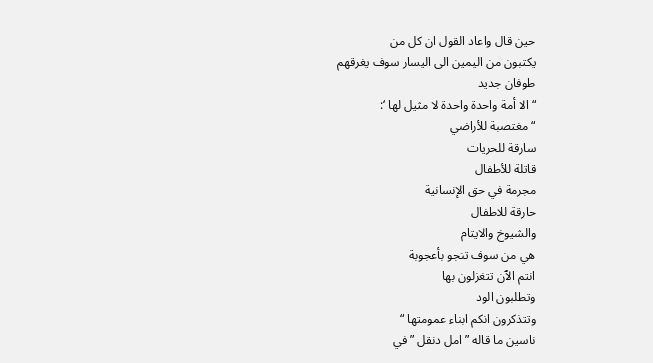حين قال واعاد القول ان كل من
يكتبون من اليمين الى اليسار سوف يغرقهم
طوفان جديد
“الا أمة واحدة واحدة لا مثيل لها ‘:
“مغتصبة للأراضي
سارقة للحريات
قاتلة للأطفال
مجرمة في حق الإنسانية
حارقة للاطفال
والشيوخ والايتام
هي من سوف تنجو بأعجوبة
انتم الٱن تتغزلون بها
وتطلبون الود
وتتذكرون انكم ابناء عمومتها “
ناسين ما قاله ” امل دنقل ” في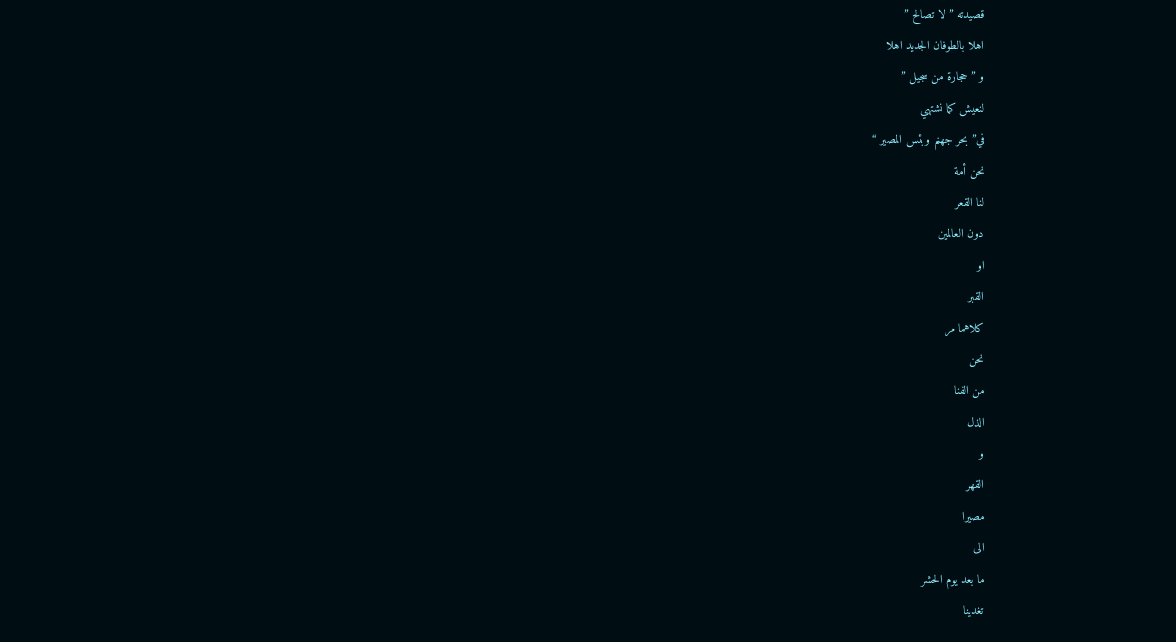قصيدته ” لا تصالح ”
اهلا بالطوفان الجديد اهلا
و ” حجارة من سجيل ”
لنعيش كما نشتهي
في” بحر جهنم وبئس المصير “
نحن أمة
لنا القعر
دون العالمين
او
القبر
كلاهما مر
نحن
من الفنا
الذل
و
القهر
مصيرا
الى
ما بعد يوم الحشر
تغدينا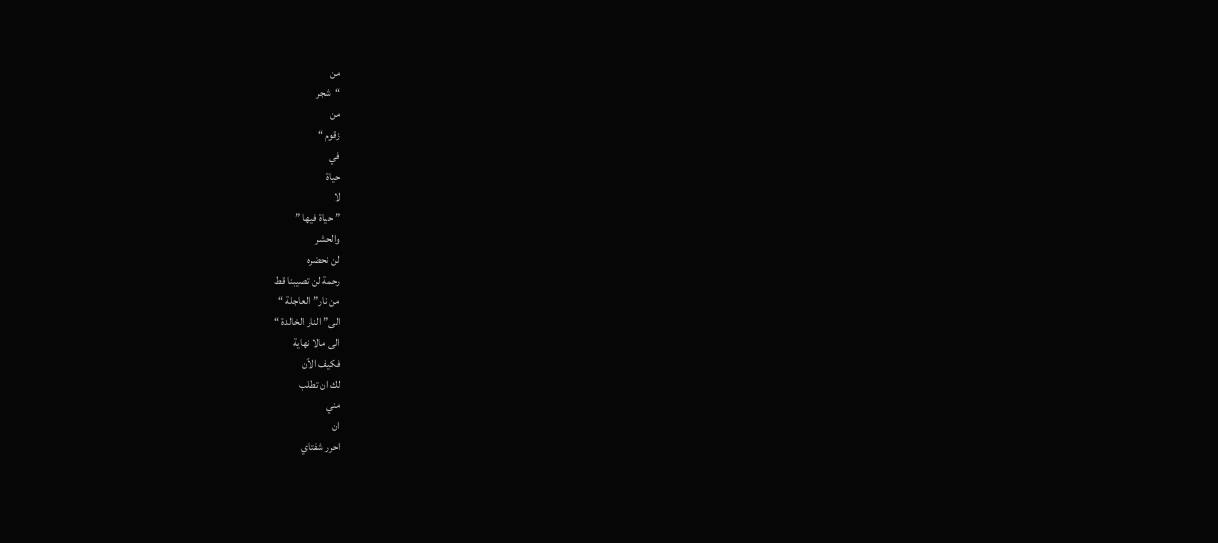من
“شجر
من
زقوم “
في
حياة
لا
” حياة فيها ”
والحشر
لن نحضره
رحمة لن تصيبنا قط
من نار” العاجلة “
الى” النار الخالدة “
الى مالا نهاية
فكيف الٱن
لك ان تطلب
مني
ان
احرر شفتاي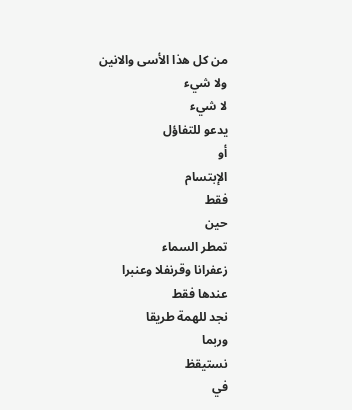من كل هذا الأسى والانين
ولا شيء
لا شيء
يدعو للتفاؤل
أو
الإبتسام
فقط
حين
تمطر السماء
زعفرانا وقرنفلا وعنبرا
عندها فقط
نجد للهمة طريقا
وربما
نستيقظ
في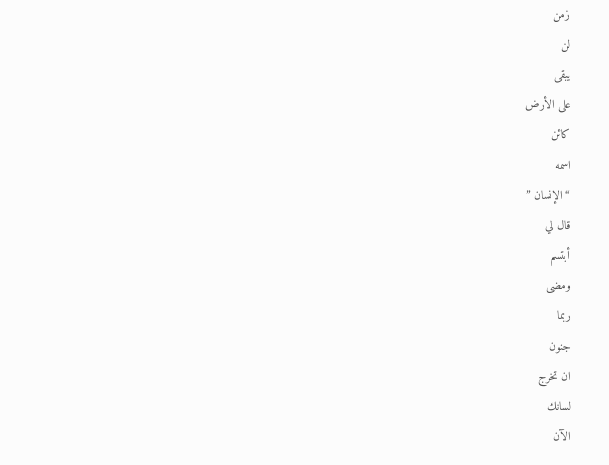زمن
لن
يبقى
على الأرض
كائن
اسمه
“الإنسان ”
قال لي
أبتسم
ومضى
ربما
جنون
ان تخرج
لسانك
الآن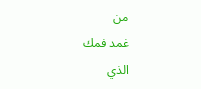من
غمد فمك
الذي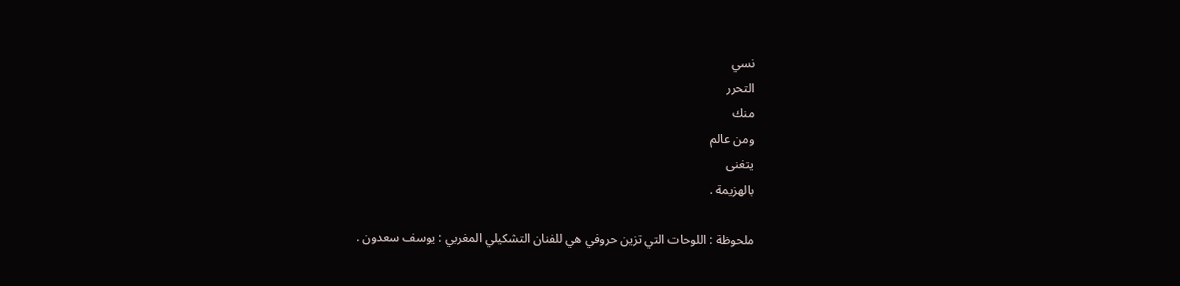نسي
التحرر
منك
ومن عالم
يتغنى
بالهزيمة .

ملحوظة : اللوحات التي تزين حروفي هي للفنان التشكيلي المغربي : يوسف سعدون .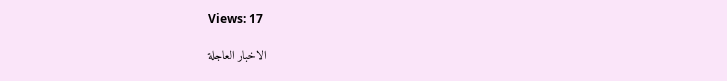Views: 17

الاخبار العاجلة